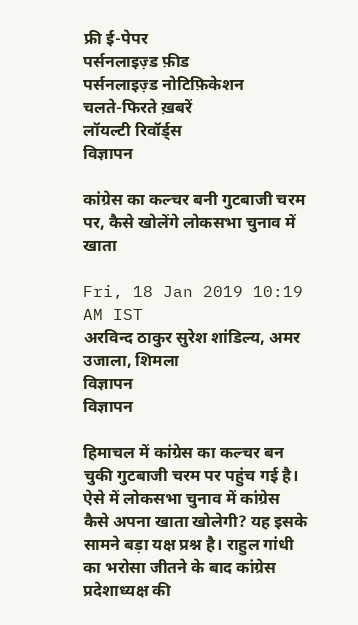फ्री ई-पेपर
पर्सनलाइज़्ड फ़ीड
पर्सनलाइज़्ड नोटिफ़िकेशन
चलते-फिरते ख़बरें
लॉयल्टी रिवॉर्ड्स
विज्ञापन

कांग्रेस का कल्चर बनी गुटबाजी चरम पर, कैसे खोलेंगे लोकसभा चुनाव में खाता

Fri, 18 Jan 2019 10:19 AM IST
अरविन्द ठाकुर सुरेश शांडिल्य, अमर उजाला, शिमला
विज्ञापन
विज्ञापन

हिमाचल में कांग्रेस का कल्चर बन चुकी गुटबाजी चरम पर पहुंच गई है। ऐसे में लोकसभा चुनाव में कांग्रेस कैसे अपना खाता खोलेगी? यह इसके सामने बड़ा यक्ष प्रश्न है। राहुल गांधी का भरोसा जीतने के बाद कांग्रेस प्रदेशाध्यक्ष की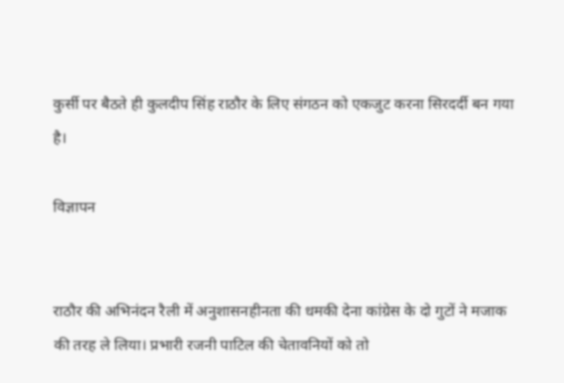कुर्सी पर बैठते ही कुलदीप सिंह राठौर के लिए संगठन को एकजुट करना सिरदर्दी बन गया है।

विज्ञापन


राठौर की अभिनंदन रैली में अनुशासनहीनता की धमकी देना कांग्रेस के दो गुटों ने मजाक की तरह ले लिया। प्रभारी रजनी पाटिल की चेतावनियों को तो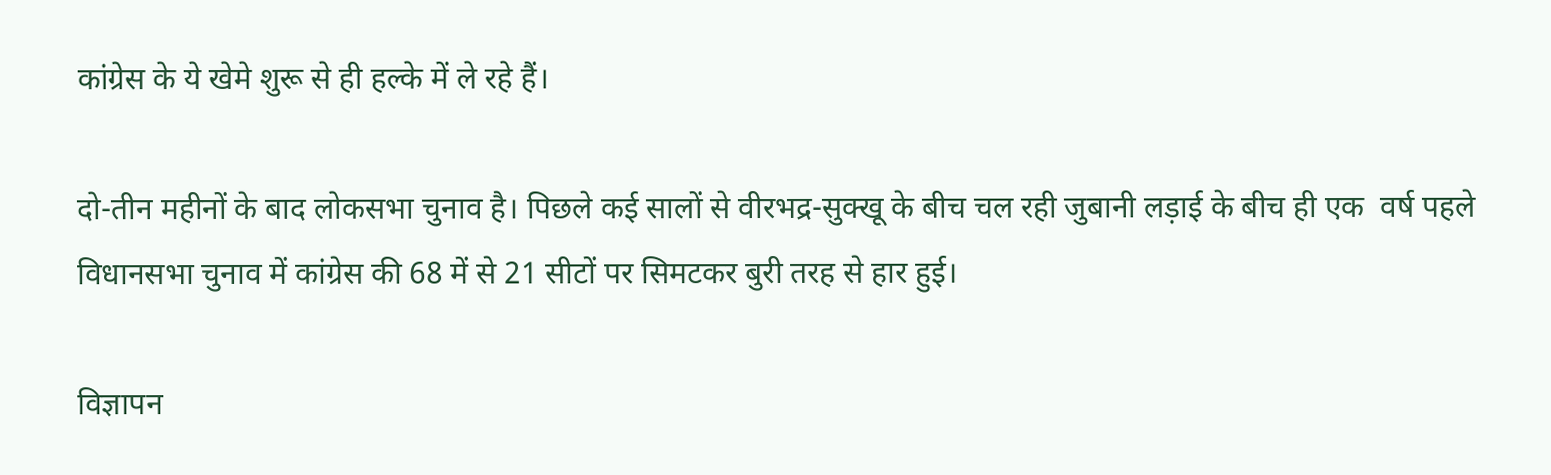कांग्रेस के ये खेमे शुरू से ही हल्के में ले रहे हैं।

दो-तीन महीनों के बाद लोकसभा चुनाव है। पिछले कई सालों से वीरभद्र-सुक्खू के बीच चल रही जुबानी लड़ाई के बीच ही एक  वर्ष पहले विधानसभा चुनाव में कांग्रेस की 68 में से 21 सीटों पर सिमटकर बुरी तरह से हार हुई।

विज्ञापन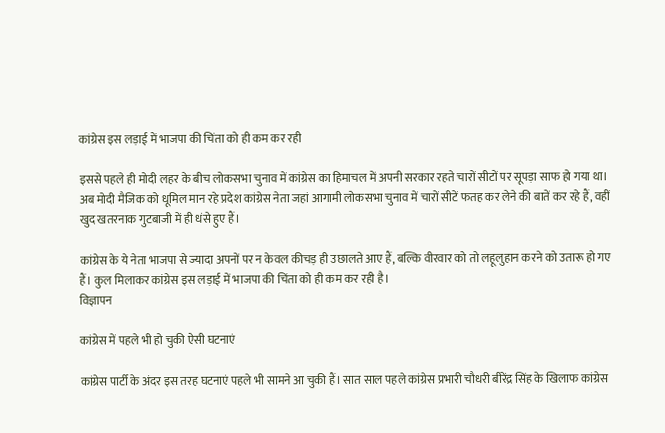कांग्रेस इस लड़ाई में भाजपा की चिंता को ही कम कर रही

इससे पहले ही मोदी लहर के बीच लोकसभा चुनाव में कांग्रेस का हिमाचल में अपनी सरकार रहते चारों सीटों पर सूपड़ा साफ हो गया था। अब मोदी मैजिक को धूमिल मान रहे प्रदेश कांग्रेस नेता जहां आगामी लोकसभा चुनाव में चारों सीटें फतह कर लेने की बातें कर रहे हैं, वहीं खुद खतरनाक गुटबाजी में ही धंसे हुए हैं।

कांग्रेस के ये नेता भाजपा से ज्यादा अपनों पर न केवल कीचड़ ही उछालते आए हैं, बल्कि वीरवार को तो लहूलुहान करने को उतारू हो गए हैं। कुल मिलाकर कांग्रेस इस लड़ाई में भाजपा की चिंता को ही कम कर रही है।
विज्ञापन

कांग्रेस में पहले भी हो चुकी ऐसी घटनाएं

कांग्रेस पार्टी के अंदर इस तरह घटनाएं पहले भी सामने आ चुकी हैं। सात साल पहले कांग्रेस प्रभारी चौधरी बीरेंद्र सिंह के खिलाफ कांग्रेस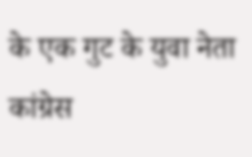के एक गुट के युवा नेता कांग्रेस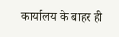कार्यालय के बाहर ही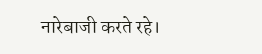नारेबाजी करते रहे।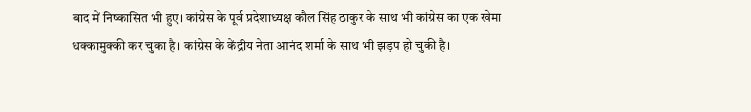बाद में निष्कासित भी हुए। कांग्रेस के पूर्व प्रदेशाध्यक्ष कौल सिंह ठाकुर के साथ भी कांग्रेस का एक खेमा धक्कामुक्की कर चुका है। कांग्रेस के केंद्रीय नेता आनंद शर्मा के साथ भी झड़प हो चुकी है।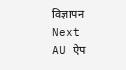विज्ञापन
Next
AU ऐप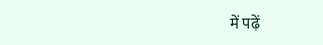में पढ़ें